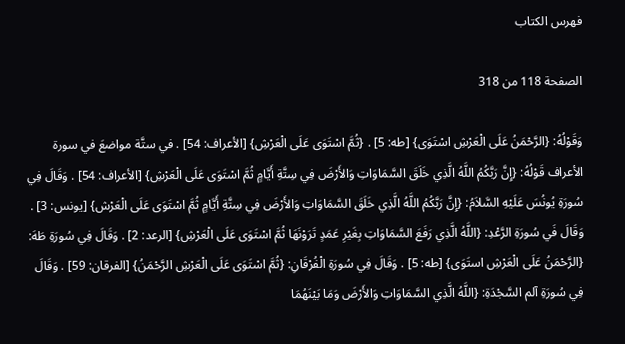فهرس الكتاب

الصفحة 118 من 318

وَقَوْلُهُ: {الرَّحْمَنُ عَلَى الْعَرْشِ اسْتَوَى} [طه: 5] . {ثُمَّ اسْتَوَى عَلَى الْعَرْشِ} [الأعراف: 54] . في ستَّة مواضعَ في سورة الأعراف قَوْلُهُ: {إِنَّ رَبَّكُمُ اللَّهُ الَّذِي خَلَقَ السَّمَاوَاتِ وَالأَرْضَ فِي سِتَّةِ أَيَّامٍ ثُمَّ اسْتَوَى عَلَى الْعَرْشِ} [الأعراف: 54] . وَقَالَ فِي سُورَةِ يُونُسَ عَلَيْهِ السَّلاَمُ: {إِنَّ رَبَّكُمُ اللَّهُ الَّذِي خَلَقَ السَّمَاوَاتِ وَالأَرْضَ فِي سِتَّةِ أَيَّامٍ ثُمَّ اسْتَوَى عَلَى الْعَرْش} [يونس: 3] . وَقَالَ فَي سُورَةِ الرَّعْدِ: {اللَّهُ الَّذِي رَفَعَ السَّمَاوَاتِ بِغَيْرِ عَمَدٍ تَرَوْنَهَا ثُمَّ اسْتَوَى عَلَى الْعَرْشِ} [الرعد: 2] . وَقَالَ فِي سُورَةِ طَهَ: {الرَّحْمَنُ عَلَى الْعَرْشِ استَوَى} [طه: 5] . وَقَالَ فِي سُورَةِ الْفُرْقَانِ: {ثُمَّ اسْتَوَى عَلَى الْعَرْشِ الرَّحْمَنُ} [الفرقان: 59] . وَقَالَ فِي سُورَةِ آلم السَّجْدَةِ: {اللَّهُ الَّذِي السَّمَاوَاتِ وَالأَرْضَ وَمَا بَيْنَهُمَا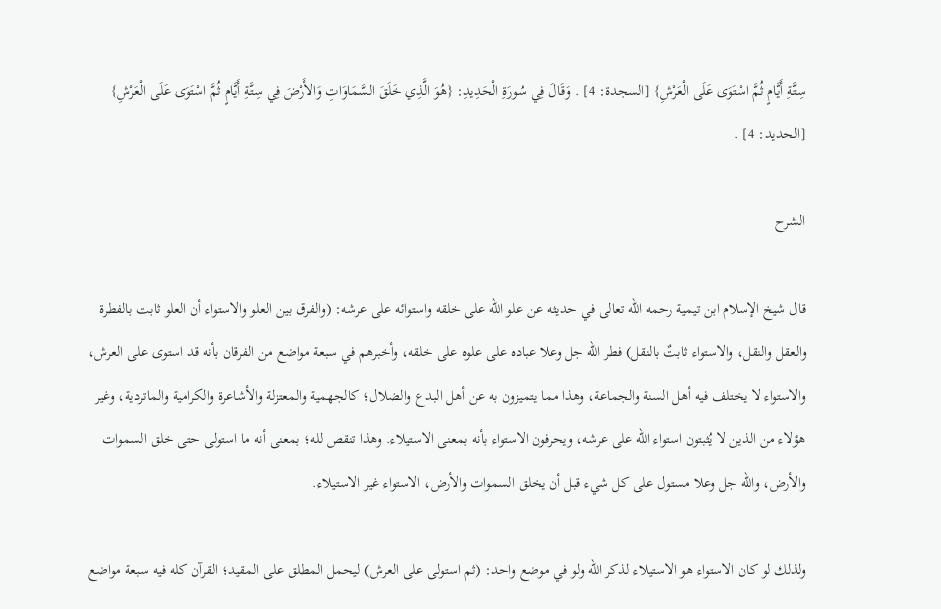سِتَّةِ أَيَّامٍ ثُمَّ اسْتَوَى عَلَى الْعَرْشِ} [السجدة: 4] . وَقَالَ فِي سُورَةِ الْحَدِيدِ: {هُوَ الَّذِي خَلَقَ السَّمَاوَاتِ وَالأَرْضَ فِي سِتَّةِ أَيَّامٍ ثُمَّ اسْتَوَى عَلَى الْعَرْشِ} [الحديد: 4] .

الشرح

قال شيخ الإسلام ابن تيمية رحمه الله تعالى في حديثه عن علو الله على خلقه واستوائه على عرشه: (والفرق بين العلو والاستواء أن العلو ثابت بالفطرة والعقل والنقل، والاستواء ثابتٌ بالنقل) فطر الله جل وعلا عباده على علوه على خلقه، وأخبرهم في سبعة مواضع من الفرقان بأنه قد استوى على العرش، والاستواء لا يختلف فيه أهل السنة والجماعة، وهذا مما يتميزون به عن أهل البدع والضلال؛ كالجهمية والمعتزلة والأشاعرة والكرامية والماتردية، وغير هؤلاء من الذين لا يُثبتون استواء الله على عرشه، ويحرفون الاستواء بأنه بمعنى الاستيلاء. وهذا تنقص لله؛ بمعنى أنه ما استولى حتى خلق السموات والأرض، والله جل وعلا مستول على كل شيء قبل أن يخلق السموات والأرض، الاستواء غير الاستيلاء.

ولذلك لو كان الاستواء هو الاستيلاء لذكر الله ولو في موضع واحد: (ثم استولى على العرش) ليحمل المطلق على المقيد؛ القرآن كله فيه سبعة مواضع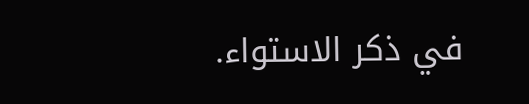في ذكر الاستواء.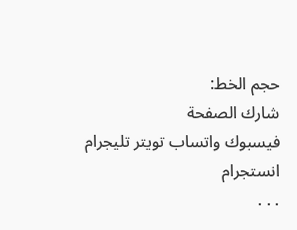حجم الخط:
شارك الصفحة
فيسبوك واتساب تويتر تليجرام انستجرام
. . .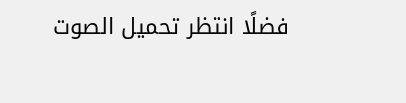فضلًا انتظر تحميل الصوت